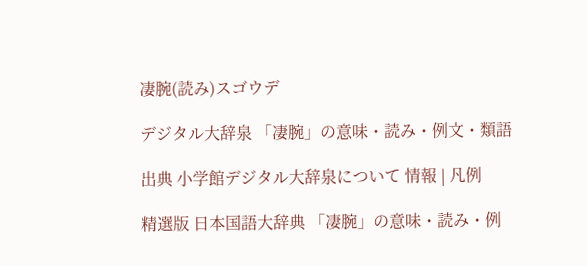凄腕(読み)スゴウデ

デジタル大辞泉 「凄腕」の意味・読み・例文・類語

出典 小学館デジタル大辞泉について 情報 | 凡例

精選版 日本国語大辞典 「凄腕」の意味・読み・例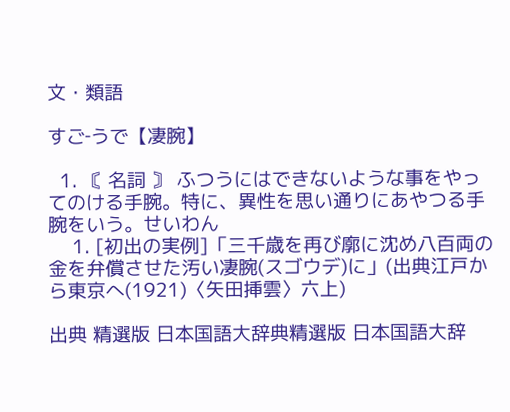文・類語

すご‐うで【凄腕】

  1. 〘 名詞 〙 ふつうにはできないような事をやってのける手腕。特に、異性を思い通りにあやつる手腕をいう。せいわん
    1. [初出の実例]「三千歳を再び廓に沈め八百両の金を弁償させた汚い凄腕(スゴウデ)に」(出典江戸から東京へ(1921)〈矢田挿雲〉六上)

出典 精選版 日本国語大辞典精選版 日本国語大辞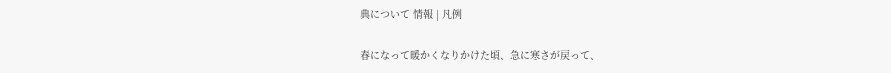典について 情報 | 凡例

春になって暖かくなりかけた頃、急に寒さが戻って、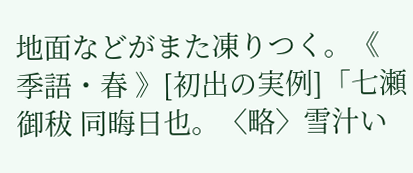地面などがまた凍りつく。《 季語・春 》[初出の実例]「七瀬御秡 同晦日也。〈略〉雪汁い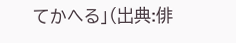てかへる」(出典:俳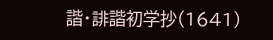諧・誹諧初学抄(1641)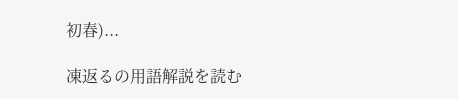初春)...

凍返るの用語解説を読む